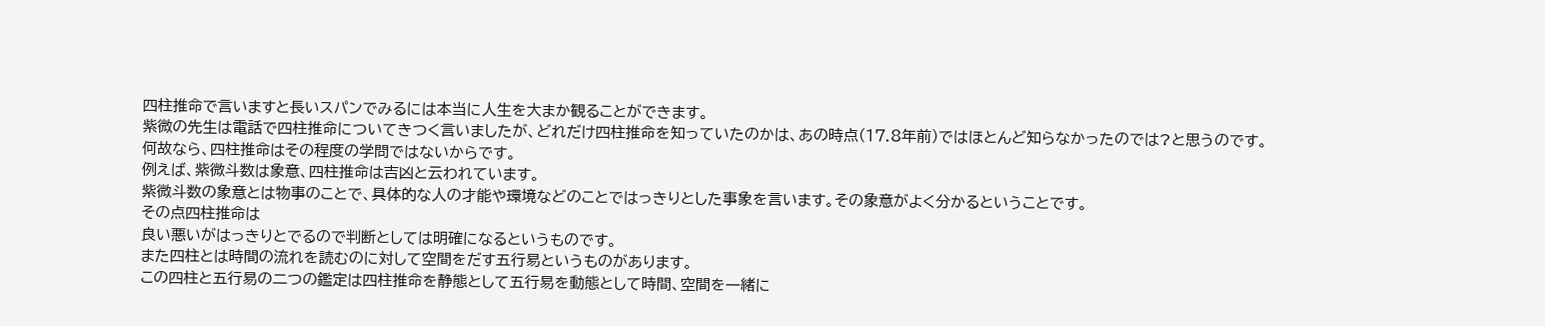四柱推命で言いますと長いスパンでみるには本当に人生を大まか観ることができます。
紫微の先生は電話で四柱推命についてきつく言いましたが、どれだけ四柱推命を知っていたのかは、あの時点(17.8年前)ではほとんど知らなかったのでは?と思うのです。
何故なら、四柱推命はその程度の学問ではないからです。
例えば、紫微斗数は象意、四柱推命は吉凶と云われています。
紫微斗数の象意とは物事のことで、具体的な人の才能や環境などのことではっきりとした事象を言います。その象意がよく分かるということです。
その点四柱推命は
良い悪いがはっきりとでるので判断としては明確になるというものです。
また四柱とは時間の流れを読むのに対して空間をだす五行易というものがあります。
この四柱と五行易の二つの鑑定は四柱推命を静態として五行易を動態として時間、空間を一緒に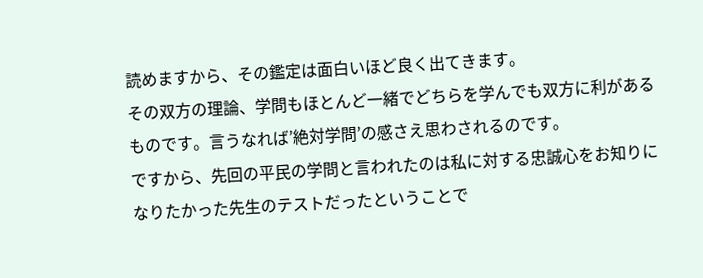読めますから、その鑑定は面白いほど良く出てきます。
その双方の理論、学問もほとんど一緒でどちらを学んでも双方に利があるものです。言うなれば’絶対学問’の感さえ思わされるのです。
ですから、先回の平民の学問と言われたのは私に対する忠誠心をお知りになりたかった先生のテストだったということで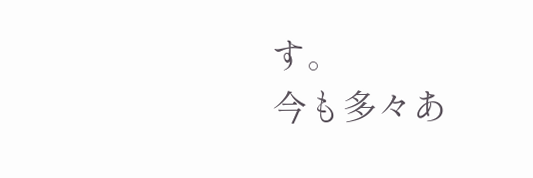す。
今も多々あ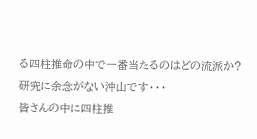る四柱推命の中で一番当たるのはどの流派か?
研究に余念がない沖山です・・・
皆さんの中に四柱推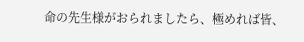命の先生様がおられましたら、極めれば皆、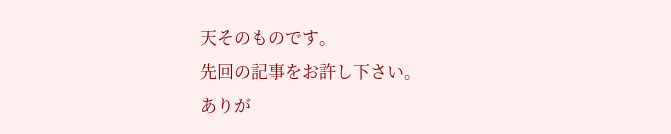天そのものです。
先回の記事をお許し下さい。
ありが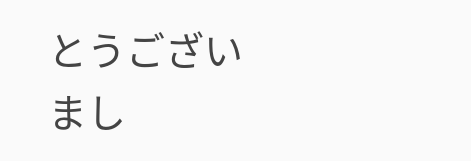とうございまし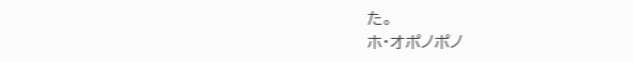た。
ホ・オポノポノ